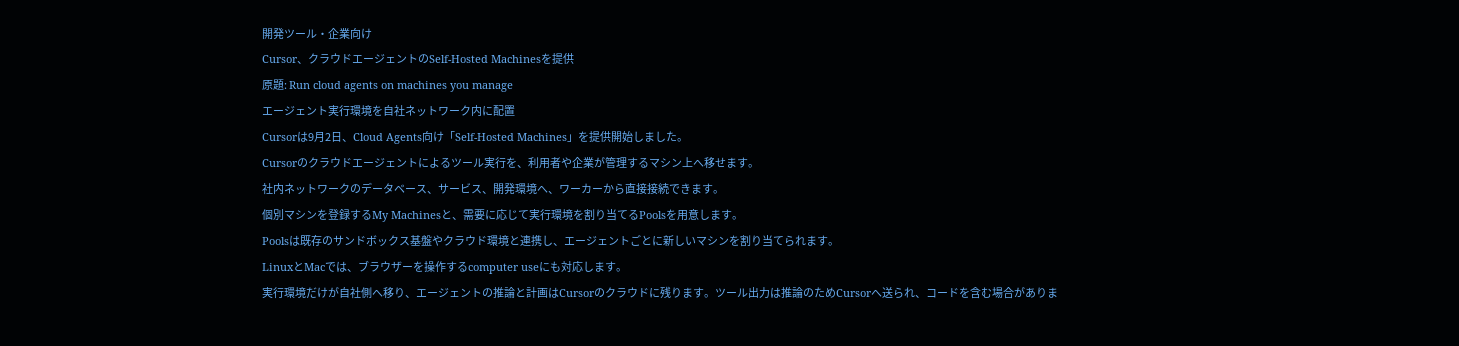開発ツール・企業向け
Cursor、クラウドエージェントのSelf-Hosted Machinesを提供
原題: Run cloud agents on machines you manage
エージェント実行環境を自社ネットワーク内に配置
Cursorは9月2日、Cloud Agents向け「Self-Hosted Machines」を提供開始しました。
Cursorのクラウドエージェントによるツール実行を、利用者や企業が管理するマシン上へ移せます。
社内ネットワークのデータベース、サービス、開発環境へ、ワーカーから直接接続できます。
個別マシンを登録するMy Machinesと、需要に応じて実行環境を割り当てるPoolsを用意します。
Poolsは既存のサンドボックス基盤やクラウド環境と連携し、エージェントごとに新しいマシンを割り当てられます。
LinuxとMacでは、ブラウザーを操作するcomputer useにも対応します。
実行環境だけが自社側へ移り、エージェントの推論と計画はCursorのクラウドに残ります。ツール出力は推論のためCursorへ送られ、コードを含む場合がありま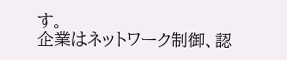す。
企業はネットワーク制御、認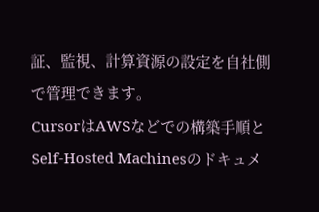証、監視、計算資源の設定を自社側で管理できます。
CursorはAWSなどでの構築手順とSelf-Hosted Machinesのドキュメ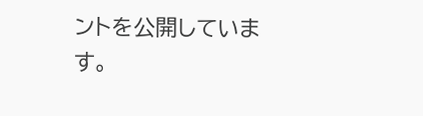ントを公開しています。